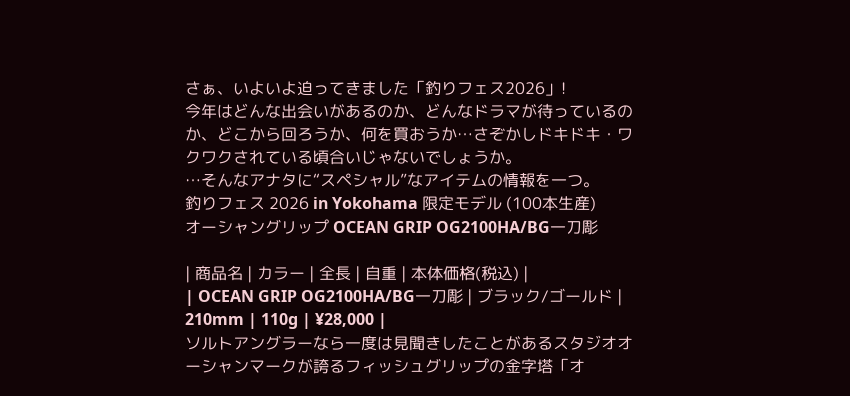さぁ、いよいよ迫ってきました「釣りフェス2026」!
今年はどんな出会いがあるのか、どんなドラマが待っているのか、どこから回ろうか、何を買おうか…さぞかしドキドキ・ワクワクされている頃合いじゃないでしょうか。
…そんなアナタに“スペシャル”なアイテムの情報を一つ。
釣りフェス 2026 in Yokohama 限定モデル (100本生産)
オーシャングリップ OCEAN GRIP OG2100HA/BG一刀彫

| 商品名 | カラー | 全長 | 自重 | 本体価格(税込) |
| OCEAN GRIP OG2100HA/BG一刀彫 | ブラック/ゴールド | 210mm | 110g | ¥28,000 |
ソルトアングラーなら一度は見聞きしたことがあるスタジオオーシャンマークが誇るフィッシュグリップの金字塔「オ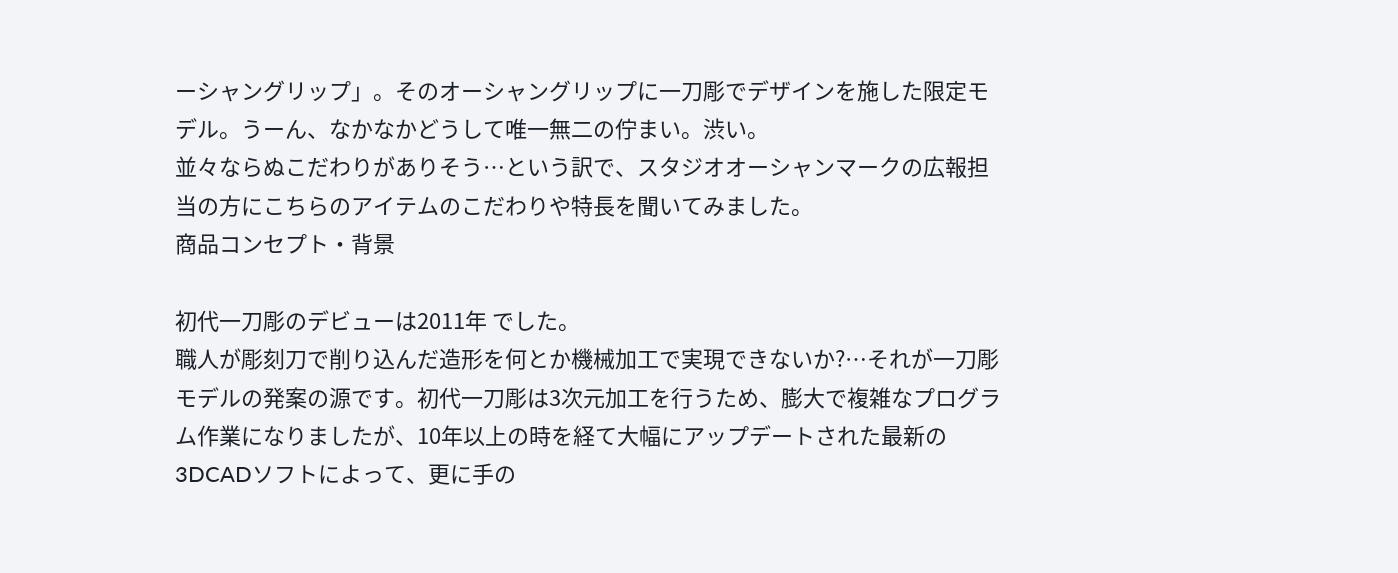ーシャングリップ」。そのオーシャングリップに一刀彫でデザインを施した限定モデル。うーん、なかなかどうして唯一無二の佇まい。渋い。
並々ならぬこだわりがありそう…という訳で、スタジオオーシャンマークの広報担当の方にこちらのアイテムのこだわりや特長を聞いてみました。
商品コンセプト・背景

初代一刀彫のデビューは2011年 でした。
職人が彫刻刀で削り込んだ造形を何とか機械加工で実現できないか?…それが一刀彫モデルの発案の源です。初代一刀彫は3次元加工を行うため、膨大で複雑なプログラム作業になりましたが、10年以上の時を経て大幅にアップデートされた最新の3DCADソフトによって、更に手の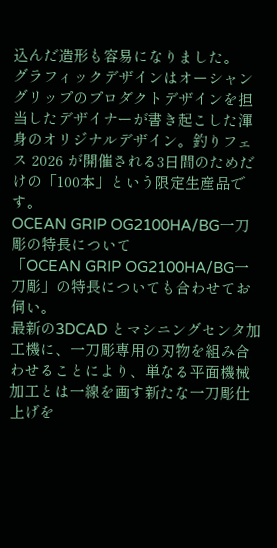込んだ造形も容易になりました。
グラフィックデザインはオーシャングリップのプロダクトデザインを担当したデザイナーが書き起こした渾身のオリジナルデザイン。釣りフェス 2026 が開催される3日間のためだけの「100本」という限定生産品です。
OCEAN GRIP OG2100HA/BG一刀彫の特長について
「OCEAN GRIP OG2100HA/BG一刀彫」の特長についても合わせてお伺い。
最新の3DCAD とマシニングセンタ加工機に、一刀彫専用の刃物を組み合わせることにより、単なる平面機械加工とは一線を画す新たな一刀彫仕上げを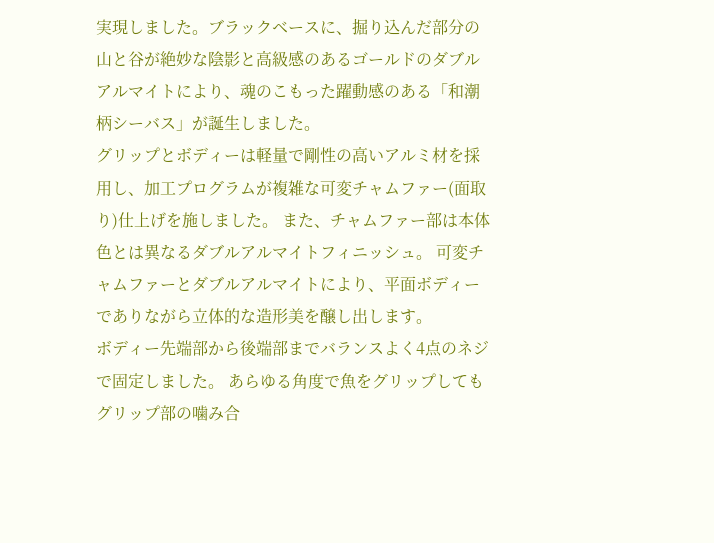実現しました。ブラックベースに、掘り込んだ部分の山と谷が絶妙な陰影と高級感のあるゴールドのダブルアルマイトにより、魂のこもった躍動感のある「和潮柄シーバス」が誕生しました。
グリップとボディーは軽量で剛性の高いアルミ材を採用し、加工プログラムが複雑な可変チャムファー(面取り)仕上げを施しました。 また、チャムファー部は本体色とは異なるダブルアルマイトフィニッシュ。 可変チャムファーとダブルアルマイトにより、平面ボディーでありながら立体的な造形美を醸し出します。
ボディー先端部から後端部までバランスよく4点のネジで固定しました。 あらゆる角度で魚をグリップしてもグリップ部の噛み合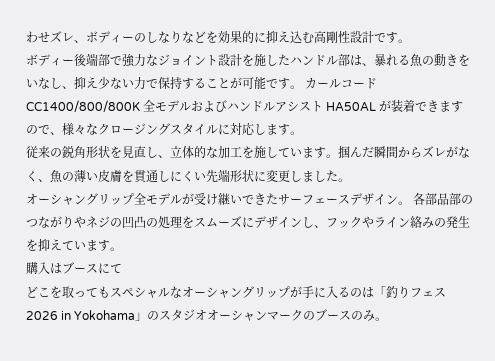わせズレ、ボディーのしなりなどを効果的に抑え込む高剛性設計です。
ボディー後端部で強力なジョイント設計を施したハンドル部は、暴れる魚の動きをいなし、抑え少ない力で保持することが可能です。 カールコード CC1400/800/800K 全モデルおよびハンドルアシスト HA50AL が装着できますので、様々なクロージングスタイルに対応します。
従来の鋭角形状を見直し、立体的な加工を施しています。掴んだ瞬間からズレがなく、魚の薄い皮膚を貫通しにくい先端形状に変更しました。
オーシャングリップ全モデルが受け継いできたサーフェースデザイン。 各部品部のつながりやネジの凹凸の処理をスムーズにデザインし、フックやライン絡みの発生を抑えています。
購入はブースにて
どこを取ってもスペシャルなオーシャングリップが手に入るのは「釣りフェス 2026 in Yokohama」のスタジオオーシャンマークのブースのみ。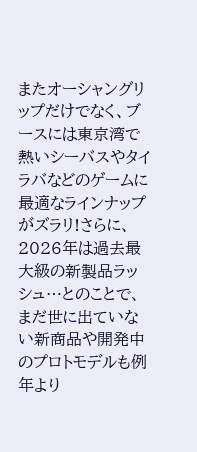またオーシャングリップだけでなく、ブースには東京湾で熱いシーバスやタイラバなどのゲームに最適なラインナップがズラリ!さらに、2026年は過去最大級の新製品ラッシュ…とのことで、まだ世に出ていない新商品や開発中のプロトモデルも例年より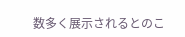数多く展示されるとのこ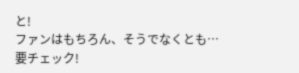と!
ファンはもちろん、そうでなくとも…要チェック!